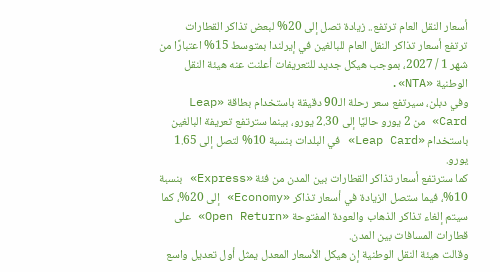أسعار النقل العام ترتفع.. زيادة تصل إلى 20% لبعض تذاكر القطارات
ترتفع أسعار تذاكر النقل العام للبالغين في إيرلندا بمتوسط 15% اعتبارًا من شهر 1 / 2027، بموجب هيكل جديد للتعريفات أعلنت عنه هيئة النقل الوطنية «NTA».
وفي دبلن، سيرتفع سعر رحلة الـ90 دقيقة باستخدام بطاقة «Leap Card» من 2 يورو حاليًا إلى 2.30 يورو، بينما سترتفع تعريفة البالغين باستخدام «Leap Card» في البلدات بنسبة 10% لتصل إلى 1.65 يورو.
كما سترتفع أسعار تذاكر القطارات بين المدن من فئة «Express» بنسبة 10%، فيما ستصل الزيادة في أسعار تذاكر «Economy» إلى 20%، كما سيتم إلغاء تذاكر الذهاب والعودة المفتوحة «Open Return» على قطارات المسافات بين المدن.
وقالت هيئة النقل الوطنية إن هيكل الأسعار المعدل يمثل أول تعديل واسع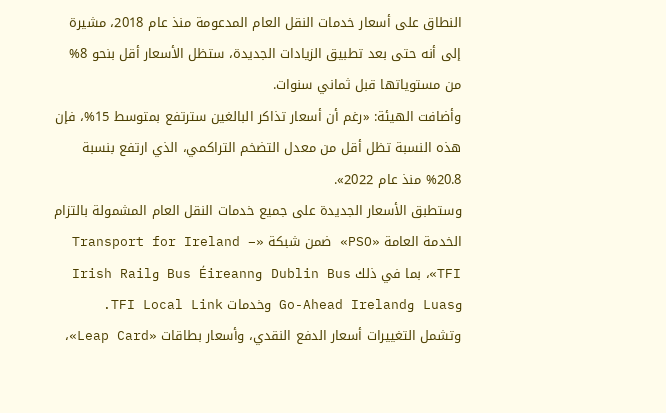النطاق على أسعار خدمات النقل العام المدعومة منذ عام 2018، مشيرة إلى أنه حتى بعد تطبيق الزيادات الجديدة، ستظل الأسعار أقل بنحو 8% من مستوياتها قبل ثماني سنوات.
وأضافت الهيئة: «رغم أن أسعار تذاكر البالغين سترتفع بمتوسط 15%، فإن هذه النسبة تظل أقل من معدل التضخم التراكمي، الذي ارتفع بنسبة 20.8% منذ عام 2022».
وستطبق الأسعار الجديدة على جميع خدمات النقل العام المشمولة بالتزام الخدمة العامة «PSO» ضمن شبكة «Transport for Ireland – TFI»، بما في ذلك Dublin Bus وBus Éireann وIrish Rail وLuas وGo-Ahead Ireland وخدمات TFI Local Link.
وتشمل التغييرات أسعار الدفع النقدي، وأسعار بطاقات «Leap Card»،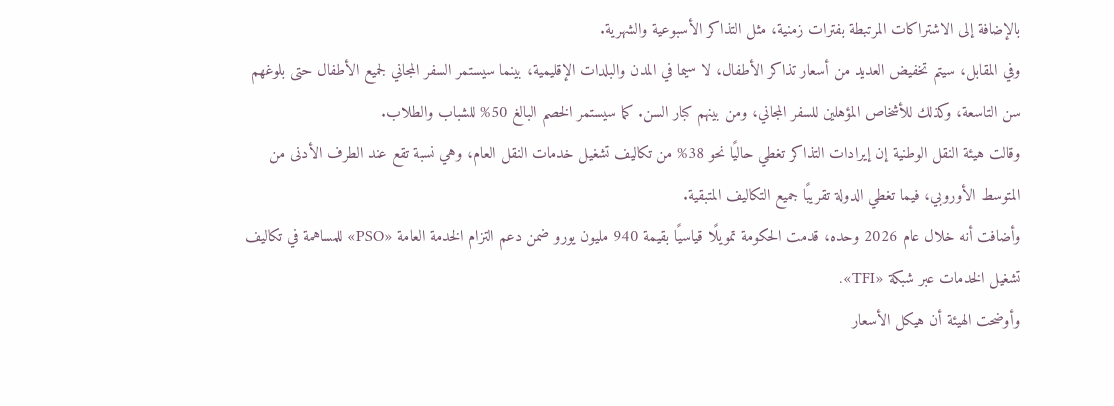بالإضافة إلى الاشتراكات المرتبطة بفترات زمنية، مثل التذاكر الأسبوعية والشهرية.
وفي المقابل، سيتم تخفيض العديد من أسعار تذاكر الأطفال، لا سيما في المدن والبلدات الإقليمية، بينما سيستمر السفر المجاني لجميع الأطفال حتى بلوغهم سن التاسعة، وكذلك للأشخاص المؤهلين للسفر المجاني، ومن بينهم كبار السن. كما سيستمر الخصم البالغ 50% للشباب والطلاب.
وقالت هيئة النقل الوطنية إن إيرادات التذاكر تغطي حاليًا نحو 38% من تكاليف تشغيل خدمات النقل العام، وهي نسبة تقع عند الطرف الأدنى من المتوسط الأوروبي، فيما تغطي الدولة تقريبًا جميع التكاليف المتبقية.
وأضافت أنه خلال عام 2026 وحده، قدمت الحكومة تمويلًا قياسيًا بقيمة 940 مليون يورو ضمن دعم التزام الخدمة العامة «PSO» للمساهمة في تكاليف تشغيل الخدمات عبر شبكة «TFI».
وأوضحت الهيئة أن هيكل الأسعار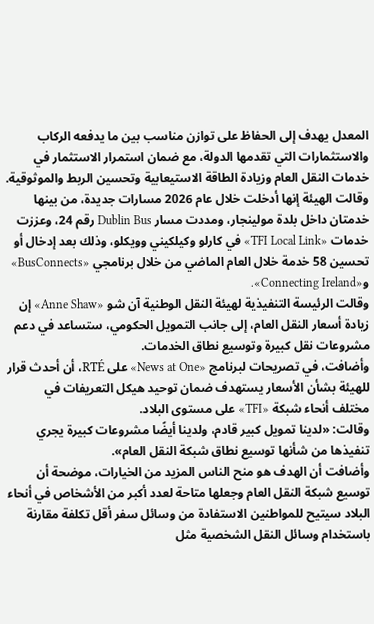المعدل يهدف إلى الحفاظ على توازن مناسب بين ما يدفعه الركاب والاستثمارات التي تقدمها الدولة، مع ضمان استمرار الاستثمار في خدمات النقل العام وزيادة الطاقة الاستيعابية وتحسين الربط والموثوقية.
وقالت الهيئة إنها أدخلت خلال عام 2026 مسارات جديدة، من بينها خدمتان داخل بلدة مولينجار، ومددت مسار Dublin Bus رقم 24، وعززت خدمات «TFI Local Link» في كارلو وكيلكيني وويكلو، وذلك بعد إدخال أو تحسين 58 خدمة خلال العام الماضي من خلال برنامجي «BusConnects» و«Connecting Ireland».
وقالت الرئيسة التنفيذية لهيئة النقل الوطنية آن شو «Anne Shaw» إن زيادة أسعار النقل العام، إلى جانب التمويل الحكومي، ستساعد في دعم مشروعات نقل كبيرة وتوسيع نطاق الخدمات.
وأضافت، في تصريحات لبرنامج «News at One» على RTÉ، أن أحدث قرار للهيئة بشأن الأسعار يستهدف ضمان توحيد هيكل التعريفات في مختلف أنحاء شبكة «TFI» على مستوى البلاد.
وقالت: «لدينا تمويل كبير قادم، ولدينا أيضًا مشروعات كبيرة يجري تنفيذها من شأنها توسيع نطاق شبكة النقل العام».
وأضافت أن الهدف هو منح الناس المزيد من الخيارات، موضحة أن توسيع شبكة النقل العام وجعلها متاحة لعدد أكبر من الأشخاص في أنحاء البلاد سيتيح للمواطنين الاستفادة من وسائل سفر أقل تكلفة مقارنة باستخدام وسائل النقل الشخصية مثل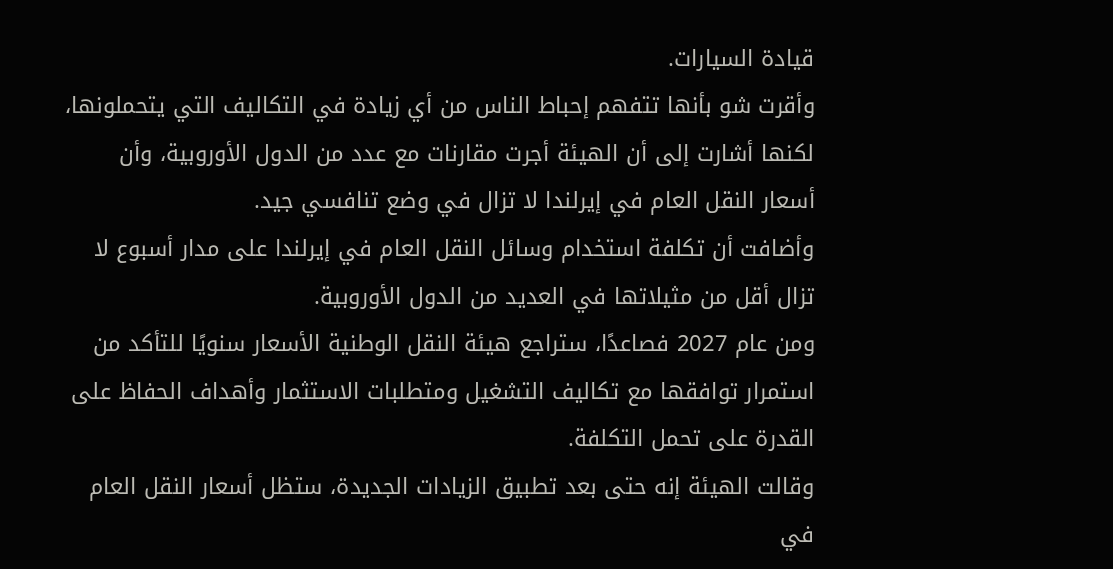قيادة السيارات.
وأقرت شو بأنها تتفهم إحباط الناس من أي زيادة في التكاليف التي يتحملونها، لكنها أشارت إلى أن الهيئة أجرت مقارنات مع عدد من الدول الأوروبية، وأن أسعار النقل العام في إيرلندا لا تزال في وضع تنافسي جيد.
وأضافت أن تكلفة استخدام وسائل النقل العام في إيرلندا على مدار أسبوع لا تزال أقل من مثيلاتها في العديد من الدول الأوروبية.
ومن عام 2027 فصاعدًا، ستراجع هيئة النقل الوطنية الأسعار سنويًا للتأكد من استمرار توافقها مع تكاليف التشغيل ومتطلبات الاستثمار وأهداف الحفاظ على القدرة على تحمل التكلفة.
وقالت الهيئة إنه حتى بعد تطبيق الزيادات الجديدة، ستظل أسعار النقل العام في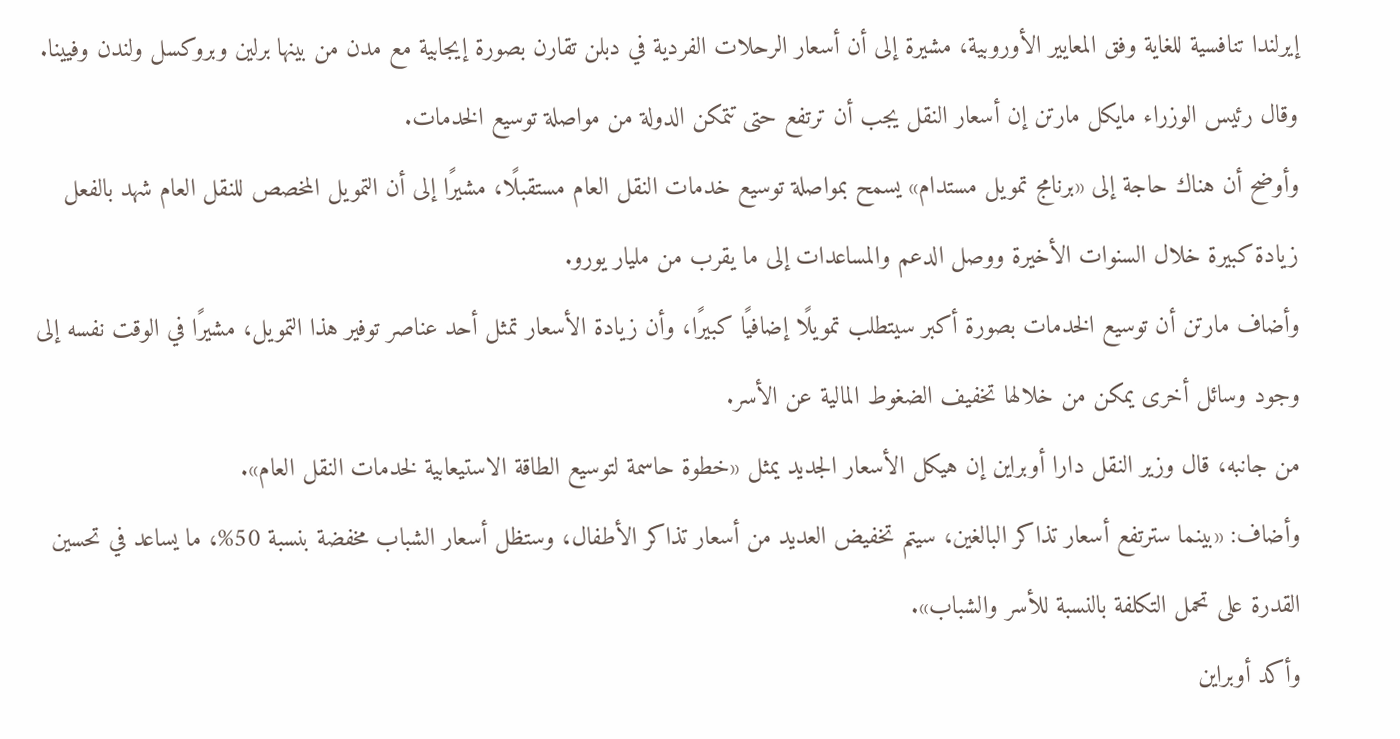إيرلندا تنافسية للغاية وفق المعايير الأوروبية، مشيرة إلى أن أسعار الرحلات الفردية في دبلن تقارن بصورة إيجابية مع مدن من بينها برلين وبروكسل ولندن وفيينا.
وقال رئيس الوزراء مايكل مارتن إن أسعار النقل يجب أن ترتفع حتى تتمكن الدولة من مواصلة توسيع الخدمات.
وأوضح أن هناك حاجة إلى «برنامج تمويل مستدام» يسمح بمواصلة توسيع خدمات النقل العام مستقبلًا، مشيرًا إلى أن التمويل المخصص للنقل العام شهد بالفعل زيادة كبيرة خلال السنوات الأخيرة ووصل الدعم والمساعدات إلى ما يقرب من مليار يورو.
وأضاف مارتن أن توسيع الخدمات بصورة أكبر سيتطلب تمويلًا إضافيًا كبيرًا، وأن زيادة الأسعار تمثل أحد عناصر توفير هذا التمويل، مشيرًا في الوقت نفسه إلى وجود وسائل أخرى يمكن من خلالها تخفيف الضغوط المالية عن الأسر.
من جانبه، قال وزير النقل دارا أوبراين إن هيكل الأسعار الجديد يمثل «خطوة حاسمة لتوسيع الطاقة الاستيعابية لخدمات النقل العام».
وأضاف: «بينما سترتفع أسعار تذاكر البالغين، سيتم تخفيض العديد من أسعار تذاكر الأطفال، وستظل أسعار الشباب مخفضة بنسبة 50%، ما يساعد في تحسين القدرة على تحمل التكلفة بالنسبة للأسر والشباب».
وأكد أوبراين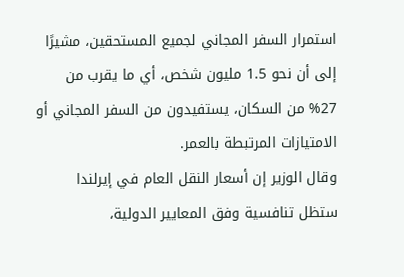استمرار السفر المجاني لجميع المستحقين، مشيرًا إلى أن نحو 1.5 مليون شخص، أي ما يقرب من 27% من السكان، يستفيدون من السفر المجاني أو الامتيازات المرتبطة بالعمر.
وقال الوزير إن أسعار النقل العام في إيرلندا ستظل تنافسية وفق المعايير الدولية،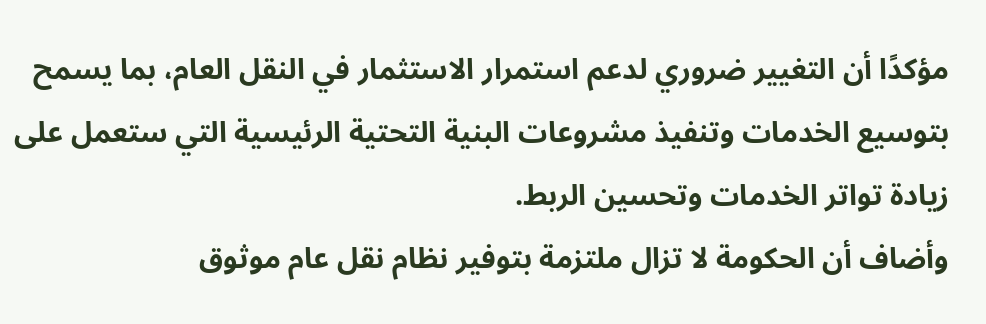مؤكدًا أن التغيير ضروري لدعم استمرار الاستثمار في النقل العام، بما يسمح بتوسيع الخدمات وتنفيذ مشروعات البنية التحتية الرئيسية التي ستعمل على زيادة تواتر الخدمات وتحسين الربط.
وأضاف أن الحكومة لا تزال ملتزمة بتوفير نظام نقل عام موثوق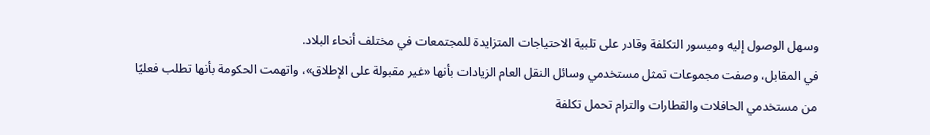وسهل الوصول إليه وميسور التكلفة وقادر على تلبية الاحتياجات المتزايدة للمجتمعات في مختلف أنحاء البلاد.
في المقابل، وصفت مجموعات تمثل مستخدمي وسائل النقل العام الزيادات بأنها «غير مقبولة على الإطلاق»، واتهمت الحكومة بأنها تطلب فعليًا من مستخدمي الحافلات والقطارات والترام تحمل تكلفة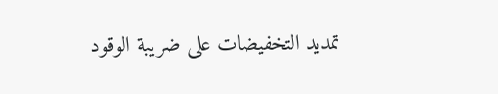تمديد التخفيضات على ضريبة الوقود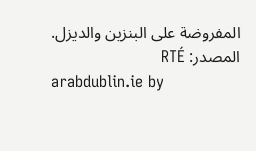المفروضة على البنزين والديزل.
المصدر: RTÉ
arabdublin.ie by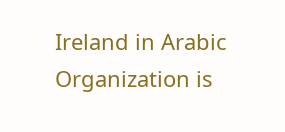Ireland in Arabic Organization is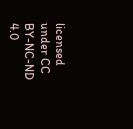licensed under CC BY-NC-ND 4.0